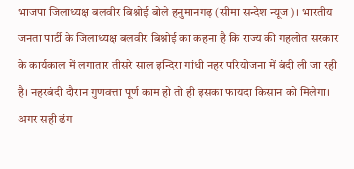भाजपा जिलाध्यक्ष बलवीर बिश्नोई बोले हनुमानगढ़ (सीमा सन्देश न्यूज)। भारतीय जनता पार्टी के जिलाध्यक्ष बलवीर बिश्नोई का कहना है कि राज्य की गहलोत सरकार के कार्यकाल में लगातार तीसरे साल इन्दिरा गांधी नहर परियोजना में बंदी ली जा रही है। नहरबंदी दौरान गुणवत्ता पूर्ण काम हो तो ही इसका फायदा किसान को मिलेगा। अगर सही ढंग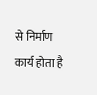से निर्माण कार्य होता है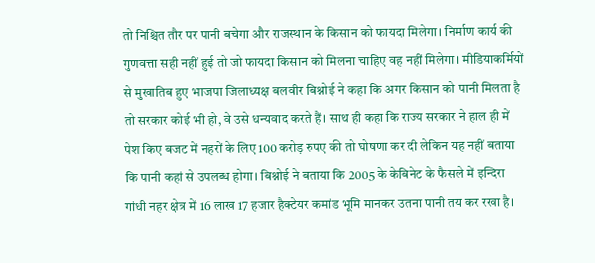तो निश्चित तौर पर पानी बचेगा और राजस्थान के किसान को फायदा मिलेगा। निर्माण कार्य की गुणवत्ता सही नहीं हुई तो जो फायदा किसान को मिलना चाहिए वह नहीं मिलेगा। मीडियाकर्मियों से मुखातिब हुए भाजपा जिलाध्यक्ष बलवीर बिश्नोई ने कहा कि अगर किसान को पानी मिलता है तो सरकार कोई भी हो, वे उसे धन्यवाद करते हैं। साथ ही कहा कि राज्य सरकार ने हाल ही में पेश किए बजट में नहरों के लिए 100 करोड़ रुपए की तो घोषणा कर दी लेकिन यह नहीं बताया कि पानी कहां से उपलब्ध होगा। बिश्नोई ने बताया कि 2005 के केबिनेट के फैसले में इन्दिरा गांधी नहर क्षेत्र में 16 लाख 17 हजार हैक्टेयर कमांड भूमि मानकर उतना पानी तय कर रखा है।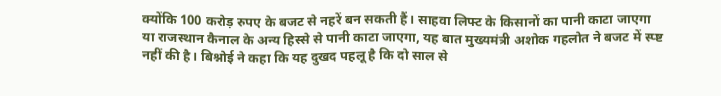क्योंकि 100 करोड़ रुपए के बजट से नहरें बन सकती हैं। साहवा लिफ्ट के किसानों का पानी काटा जाएगा या राजस्थान कैनाल के अन्य हिस्से से पानी काटा जाएगा, यह बात मुख्यमंत्री अशोक गहलोत ने बजट में स्प्ष्ट नहीं की है। बिश्नोई ने कहा कि यह दुखद पहलू है कि दो साल से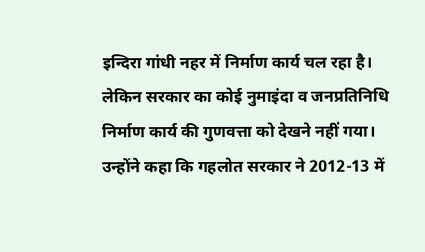इन्दिरा गांधी नहर में निर्माण कार्य चल रहा है। लेकिन सरकार का कोई नुमाइंदा व जनप्रतिनिधि निर्माण कार्य की गुणवत्ता को देखने नहीं गया। उन्होंने कहा कि गहलोत सरकार ने 2012-13 में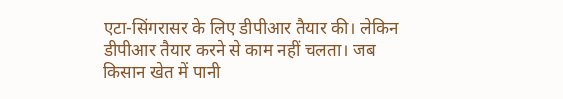एटा-सिंगरासर के लिए डीपीआर तैयार की। लेकिन डीपीआर तैयार करने से काम नहीं चलता। जब किसान खेत में पानी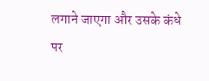लगाने जाएगा और उसके कंधे पर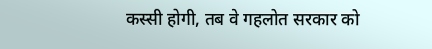कस्सी होगी, तब वे गहलोत सरकार को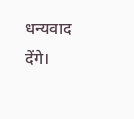धन्यवाद देंगे।